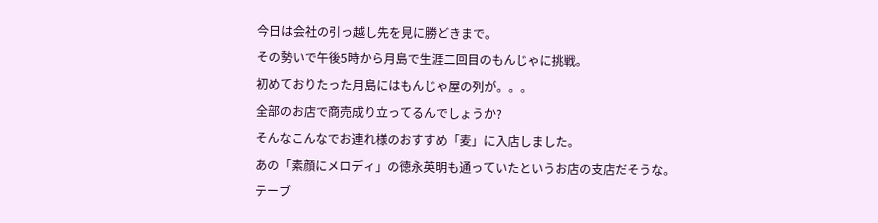今日は会社の引っ越し先を見に勝どきまで。
その勢いで午後5時から月島で生涯二回目のもんじゃに挑戦。
初めておりたった月島にはもんじゃ屋の列が。。。
全部のお店で商売成り立ってるんでしょうか?
そんなこんなでお連れ様のおすすめ「麦」に入店しました。
あの「素顔にメロディ」の徳永英明も通っていたというお店の支店だそうな。
テーブ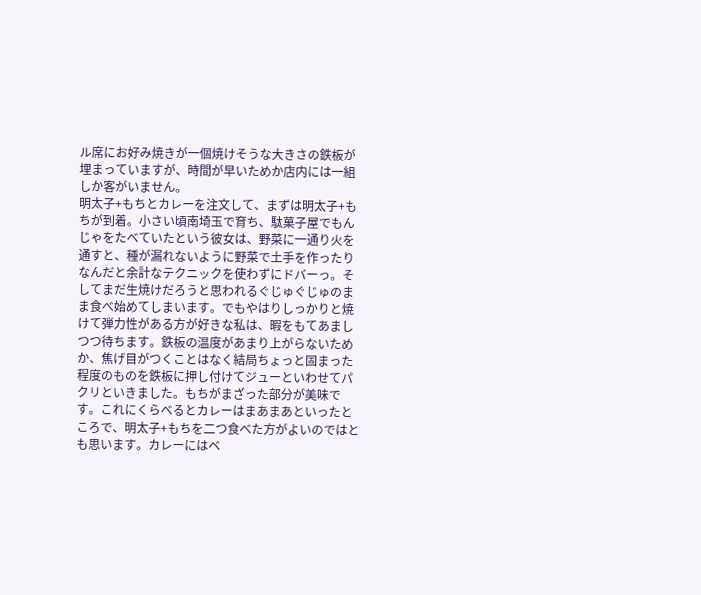ル席にお好み焼きが一個焼けそうな大きさの鉄板が埋まっていますが、時間が早いためか店内には一組しか客がいません。
明太子+もちとカレーを注文して、まずは明太子+もちが到着。小さい頃南埼玉で育ち、駄菓子屋でもんじゃをたべていたという彼女は、野菜に一通り火を通すと、種が漏れないように野菜で土手を作ったりなんだと余計なテクニックを使わずにドバーっ。そしてまだ生焼けだろうと思われるぐじゅぐじゅのまま食べ始めてしまいます。でもやはりしっかりと焼けて弾力性がある方が好きな私は、暇をもてあましつつ待ちます。鉄板の温度があまり上がらないためか、焦げ目がつくことはなく結局ちょっと固まった程度のものを鉄板に押し付けてジューといわせてパクリといきました。もちがまざった部分が美味です。これにくらべるとカレーはまあまあといったところで、明太子+もちを二つ食べた方がよいのではとも思います。カレーにはベ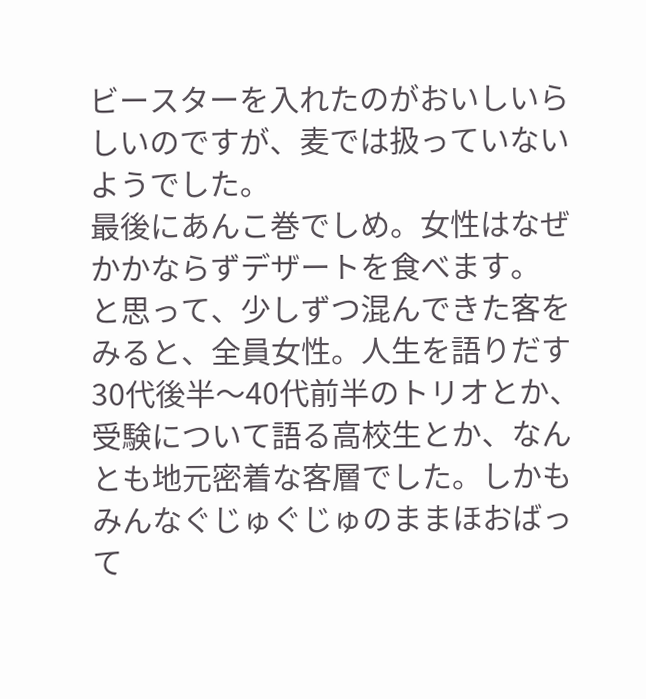ビースターを入れたのがおいしいらしいのですが、麦では扱っていないようでした。
最後にあんこ巻でしめ。女性はなぜかかならずデザートを食べます。
と思って、少しずつ混んできた客をみると、全員女性。人生を語りだす30代後半〜40代前半のトリオとか、受験について語る高校生とか、なんとも地元密着な客層でした。しかもみんなぐじゅぐじゅのままほおばって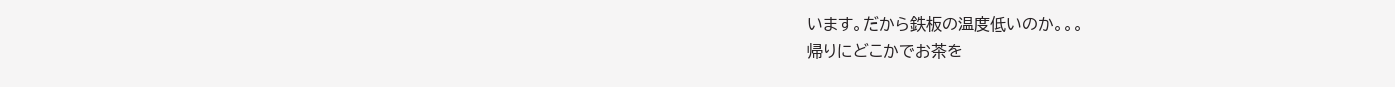います。だから鉄板の温度低いのか。。。
帰りにどこかでお茶を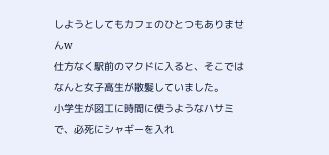しようとしてもカフェのひとつもありませんw
仕方なく駅前のマクドに入ると、そこではなんと女子高生が散髪していました。
小学生が図工に時間に使うようなハサミで、必死にシャギーを入れ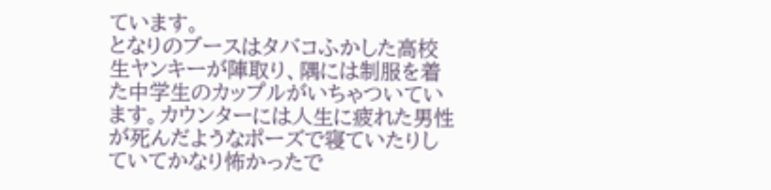ています。
となりのブースはタバコふかした高校生ヤンキーが陣取り、隅には制服を着た中学生のカップルがいちゃついています。カウンターには人生に疲れた男性が死んだようなポーズで寝ていたりしていてかなり怖かったで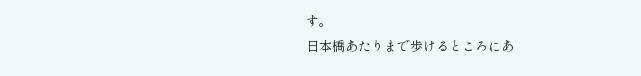す。
日本橋あたりまで歩けるところにあ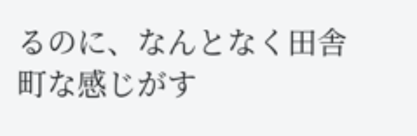るのに、なんとなく田舎町な感じがす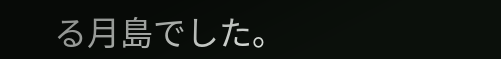る月島でした。